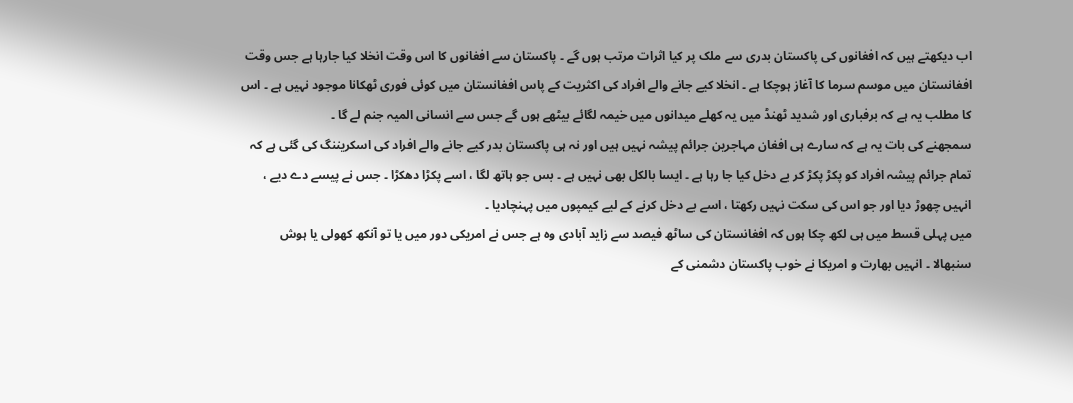اب دیکھتے ہیں کہ افغانوں کی پاکستان بدری سے ملک پر کیا اثرات مرتب ہوں گے ۔ پاکستان سے افغانوں کا اس وقت انخلا کیا جارہا ہے جس وقت افغانستان میں موسم سرما کا آغاز ہوچکا ہے ۔ انخلا کیے جانے والے افراد کی اکثریت کے پاس افغانستان میں کوئی فوری ٹھکانا موجود نہیں ہے ۔ اس کا مطلب یہ ہے کہ برفباری اور شدید ٹھنڈ میں یہ کھلے میدانوں میں خیمہ لگائے بیٹھے ہوں گے جس سے انسانی المیہ جنم لے گا ۔
سمجھنے کی بات یہ ہے کہ سارے ہی افغان مہاجرین جرائم پیشہ نہیں ہیں اور نہ ہی پاکستان بدر کیے جانے والے افراد کی اسکریننگ کی گئی ہے کہ تمام جرائم پیشہ افراد کو پکڑ پکڑ کر بے دخل کیا جا رہا ہے ۔ ایسا بالکل بھی نہیں ہے ۔ بس جو ہاتھ لگا ، اسے پکڑا دھکڑا ۔ جس نے پیسے دے دیے ، انہیں چھوڑ دیا اور جو اس کی سکت نہیں رکھتا ، اسے بے دخل کرنے کے لیے کیمپوں میں پہنچادیا ۔
میں پہلی قسط میں ہی لکھ چکا ہوں کہ افغانستان کی ساٹھ فیصد سے زاید آبادی وہ ہے جس نے امریکی دور میں یا تو آنکھ کھولی یا ہوش سنبھالا ۔ انہیں بھارت و امریکا نے خوب پاکستان دشمنی کے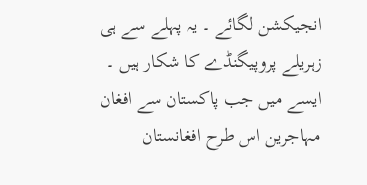انجیکشن لگائے ۔ یہ پہلے سے ہی زہریلے پروپیگنڈے کا شکار ہیں ۔ ایسے میں جب پاکستان سے افغان مہاجرین اس طرح افغانستان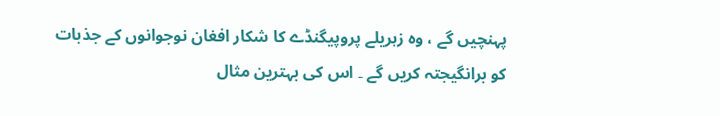پہنچیں گے ، وہ زہریلے پروپیگنڈے کا شکار افغان نوجوانوں کے جذبات کو برانگیجتہ کریں گے ۔ اس کی بہترین مثال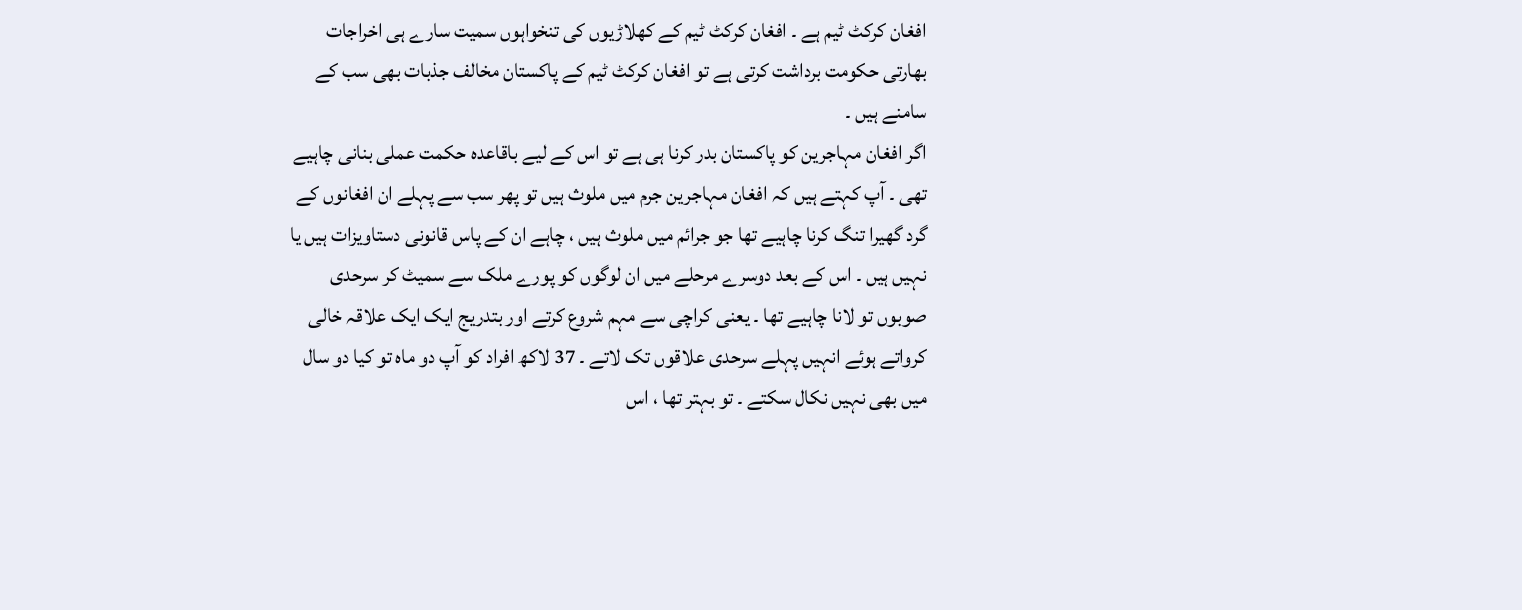افغان کرکٹ ٹیم ہے ۔ افغان کرکٹ ٹیم کے کھلاڑیوں کی تنخواہوں سمیت سارے ہی اخراجات بھارتی حکومت برداشت کرتی ہے تو افغان کرکٹ ٹیم کے پاکستان مخالف جذبات بھی سب کے سامنے ہیں ۔
اگر افغان مہاجرین کو پاکستان بدر کرنا ہی ہے تو اس کے لیے باقاعدہ حکمت عملی بنانی چاہیے تھی ۔ آپ کہتے ہیں کہ افغان مہاجرین جرم میں ملوث ہیں تو پھر سب سے پہلے ان افغانوں کے گرد گھیرا تنگ کرنا چاہیے تھا جو جرائم میں ملوث ہیں ، چاہے ان کے پاس قانونی دستاویزات ہیں یا نہیں ہیں ۔ اس کے بعد دوسرے مرحلے میں ان لوگوں کو پورے ملک سے سمیٹ کر سرحدی صوبوں تو لانا چاہیے تھا ۔ یعنی کراچی سے مہم شروع کرتے اور بتدریج ایک ایک علاقہ خالی کرواتے ہوئے انہیں پہلے سرحدی علاقوں تک لاتے ۔ 37 لاکھ افراد کو آپ دو ماہ تو کیا دو سال میں بھی نہیں نکال سکتے ۔ تو بہتر تھا ، اس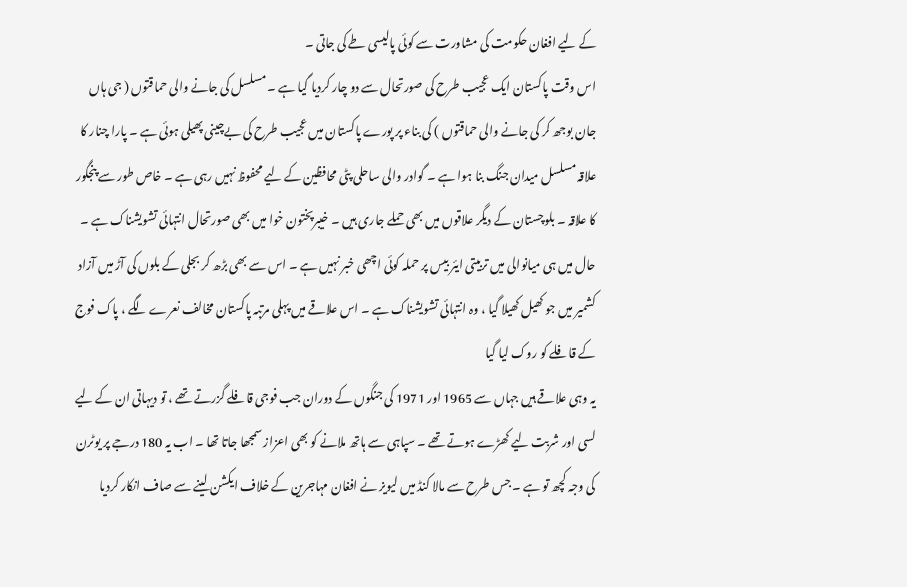کے لیے افغان حکومت کی مشاورت سے کوئی پالیسی طے کی جاتی ۔
اس وقت پاکستان ایک عجیب طرح کی صورتحال سے دو چار کردیا گیا ہے ۔ مسلسل کی جانے والی حماقتوں ( جی ہاں جان بوجھ کر کی جانے والی حماقتوں ) کی بناء پر پورے پاکستان میں عجیب طرح کی بےچینی پھیلی ہوئی ہے ۔ پارا چنار کا علاقہ مسلسل میدان جنگ بنا ہوا ہے ۔ گوادر والی ساحلی پٹی محافظین کے لیے محفوظ نہیں رہی ہے ۔ خاص طور سے پنجگور کا علاقہ ۔ بلوچستان کے دیگر علاقوں میں بھی حملے جاری ہیں ۔ خیبرپختون خوا میں بھی صورتحال انتہائی تشویشناک ہے ۔ حال میں ہی میانوالی میں تربیتی ایئر بیس پر حملہ کوئی اچھی خبر نہیں ہے ۔ اس سے بھی بڑھ کر بجلی کے بلوں کی آڑ میں آزاد کشمیر میں جو کھیل کھیلا گیا ، وہ انتہائی تشویشناک ہے ۔ اس علاقے میں پہلی مرتبہ پاکستان مخالف نعرے لگے ، پاک فوج کے قافلے کو روک لیا گیا
یہ وہی علاقے ہیں جہاں سے 1965 اور 1971 کی جنگوں کے دوران جب فوجی قافلے گزرتے تھے ، تو دیہاتی ان کے لیے لسی اور شربت لیے کھڑے ہوتے تھے ۔ سپاہی سے ہاتھ ملانے کو بھی اعزاز سمجھا جاتا تھا ۔ اب یہ 180 درجے پر یوٹرن کی وجہ کچھ تو ہے ۔ جس طرح سے مالا کنڈ میں لیویز نے افغان مہاجرین کے خلاف ایکشن لینے سے صاف انکار کردیا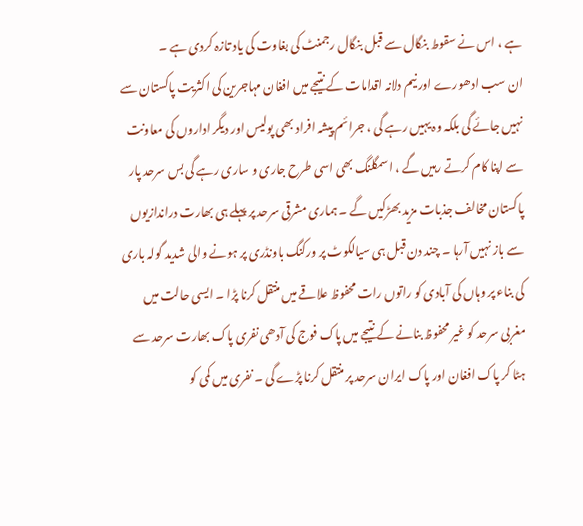ہے ، اس نے سقوط بنگال سے قبل بنگال رجمنٹ کی بغاوت کی یاد تازہ کردی ہے ۔
ان سب ادھورے اور نیم دلانہ اقدامات کے نتیجے میں افغان مہاجرین کی اکثریت پاکستان سے نہیں جائے گی بلکہ وہ یہیں رہے گی ، جرائم پیشہ افراد بھی پولیس اور دیگر اداروں کی معاونت سے اپنا کام کرتے رہیں گے ، اسمگلنگ بھی اسی طرح جاری و ساری رہے گی بس سرحد پار پاکستان مخالف جذبات مزید بھڑکیں گے ۔ ہماری مشرقی سرحد پر پہلے ہی بھارت دراندازیوں سے باز نہیں آرہا ۔ چند دن قبل ہی سیالکوٹ پر ورکنگ باونڈری پر ہونے والی شدید گولہ باری کی بناء پر وہاں کی آبادی کو راتوں رات محفوظ علاقے میں منتقل کرنا پڑا ۔ ایسی حالت میں مغربی سرحد کو غیر محفوظ بنانے کے نتیجے میں پاک فوج کی آدھی نفری پاک بھارت سرحد سے ہٹا کر پاک افغان اور پاک ایران سرحد پر منتقل کرنا پڑے گی ۔ نفری میں کمی کو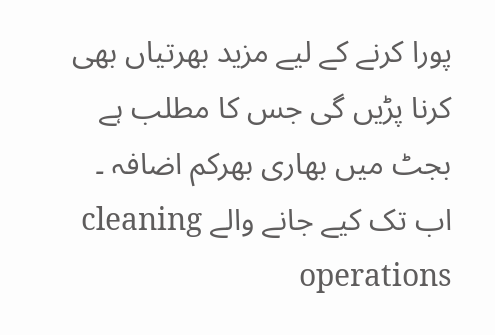پورا کرنے کے لیے مزید بھرتیاں بھی کرنا پڑیں گی جس کا مطلب ہے بجٹ میں بھاری بھرکم اضافہ ۔
اب تک کیے جانے والے cleaning operations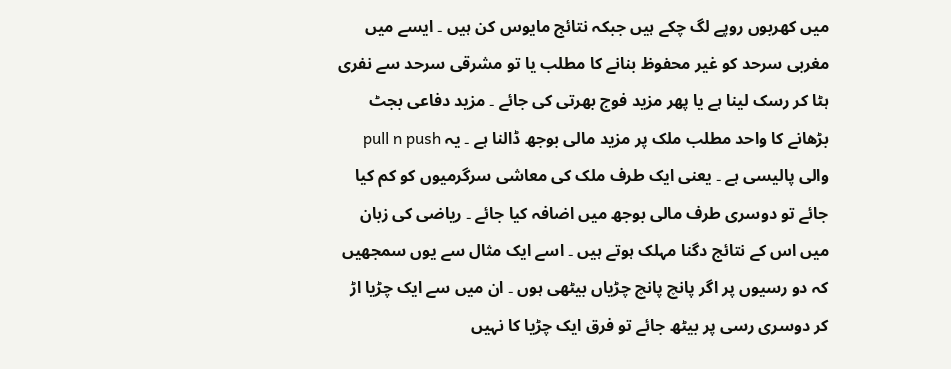میں کھربوں روپے لگ چکے ہیں جبکہ نتائج مایوس کن ہیں ۔ ایسے میں مغربی سرحد کو غیر محفوظ بنانے کا مطلب یا تو مشرقی سرحد سے نفری ہٹا کر رسک لینا ہے یا پھر مزید فوج بھرتی کی جائے ۔ مزید دفاعی بجٹ بڑھانے کا واحد مطلب ملک پر مزید مالی بوجھ ڈالنا ہے ۔ یہ pull n push والی پالیسی ہے ۔ یعنی ایک طرف ملک کی معاشی سرگرمیوں کو کم کیا جائے تو دوسری طرف مالی بوجھ میں اضافہ کیا جائے ۔ ریاضی کی زبان میں اس کے نتائج دگنا مہلک ہوتے ہیں ۔ اسے ایک مثال سے یوں سمجھیں کہ دو رسیوں پر اگر پانچ پانچ چڑیاں بیٹھی ہوں ۔ ان میں سے ایک چڑیا اڑ کر دوسری رسی پر بیٹھ جائے تو فرق ایک چڑیا کا نہیں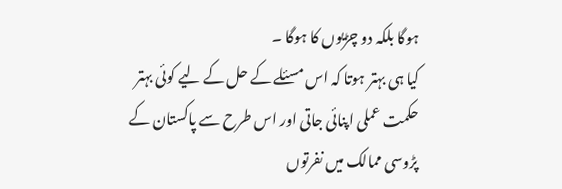ہوگا بلکہ دو چڑیوں کا ہوگا ۔
کیا ہی بہتر ہوتا کہ اس مسئلے کے حل کے لیے کوئی بہتر حکمت عملی اپنائی جاتی اور اس طرح سے پاکستان کے پڑوسی ممالک میں نفرتوں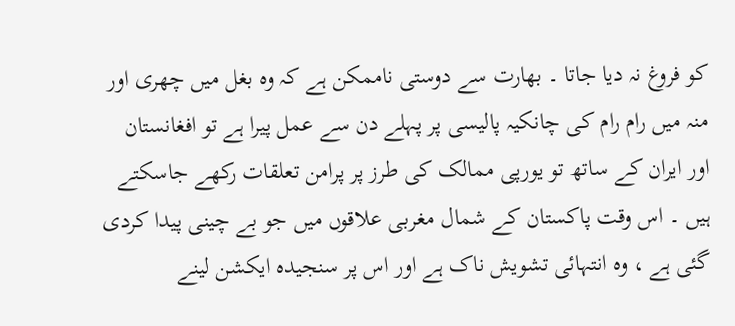کو فروغ نہ دیا جاتا ۔ بھارت سے دوستی ناممکن ہے کہ وہ بغل میں چھری اور منہ میں رام رام کی چانکیہ پالیسی پر پہلے دن سے عمل پیرا ہے تو افغانستان اور ایران کے ساتھ تو یورپی ممالک کی طرز پر پرامن تعلقات رکھے جاسکتے ہیں ۔ اس وقت پاکستان کے شمال مغربی علاقوں میں جو بے چینی پیدا کردی گئی ہے ، وہ انتہائی تشویش ناک ہے اور اس پر سنجیدہ ایکشن لینے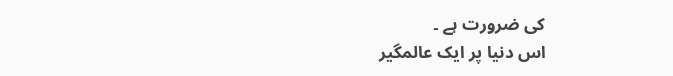کی ضرورت ہے ۔
اس دنیا پر ایک عالمگیر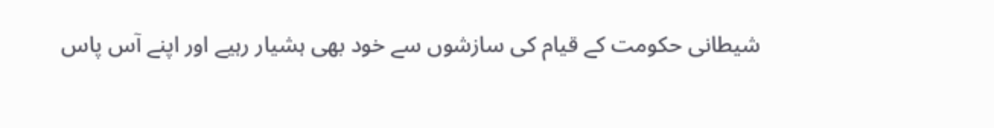شیطانی حکومت کے قیام کی سازشوں سے خود بھی ہشیار رہیے اور اپنے آس پاس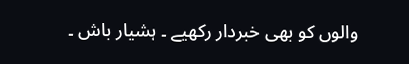والوں کو بھی خبردار رکھیے ۔ ہشیار باش ۔